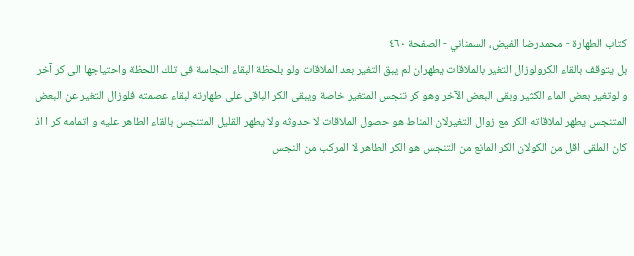كتاب الطهارة - محمدرضا الفيض، السمناني - الصفحة ٤٦٠
بل يتوقف بالقاء الكرولوزال التغير بالملاقات يطهران لم يبق التغير بعد الملاقات ولو بلحظة البقاء النجاسة فى تلك اللحظة واحتياجها الى كر آخر و لوتغير بعض الماء الكثير وبقى البعض الآخر وهو كر تنجس المتغير خاصة ويبقى الكر الباقى على طهارته لبقاء عصمته فلوزال التغير عن البعض المتنجس يطهر لملاقاته الكر مع زوال التغيرلان المناط هو حصول الملاقات لا حدوثه ولا يطهر القليل المتنجس بالقاء الطاهر عليه و اتمامه كر ا اذ كان الملقى اقل من الكولان الكر المانع من التنجس هو الكر الطاهر لا المركب من النجس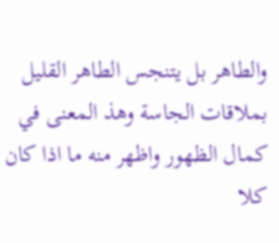والطاهر بل يتنجس الطاهر القليل بملاقات الجاسة وهذ المعنى في كمال الظهور واظهر منه ما اذا كان كلا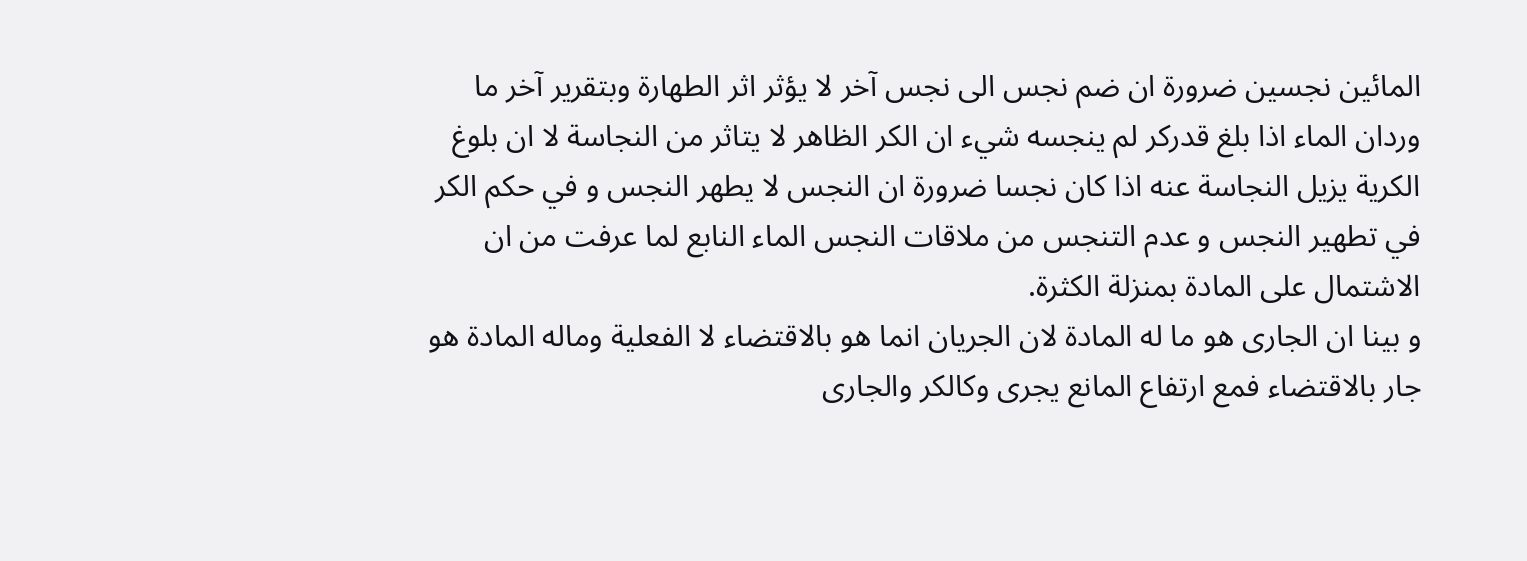المائين نجسين ضرورة ان ضم نجس الى نجس آخر لا يؤثر اثر الطهارة وبتقرير آخر ما وردان الماء اذا بلغ قدركر لم ينجسه شيء ان الكر الظاهر لا يتاثر من النجاسة لا ان بلوغ الكرية يزيل النجاسة عنه اذا كان نجسا ضرورة ان النجس لا يطهر النجس و في حكم الكر في تطهير النجس و عدم التنجس من ملاقات النجس الماء النابع لما عرفت من ان الاشتمال على المادة بمنزلة الكثرة.
و بينا ان الجارى هو ما له المادة لان الجريان انما هو بالاقتضاء لا الفعلية وماله المادة هو جار بالاقتضاء فمع ارتفاع المانع يجرى وكالكر والجارى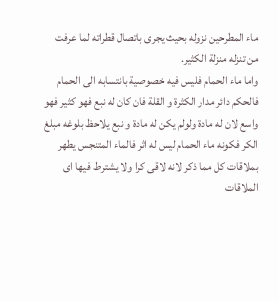ماء المطرحين نزوله بحيث يجرى باتصال قطراته لما عرفت من تنزله منزلة الكثير.
واما ماء الحمام فليس فيه خصوصية بانتسابه الى الحمام فالحكم دائر مدار الكثرة و القلة فان كان له نبع فهو كثير فهو واسع لان له مادة ولولم يكن له مادة و نبع يلاحظ بلوغه مبلغ الكر فكونه ماء الحمام ليس له اثر فالماء المتنجس يطهر بملاقات كل مما ذكر لانه لاقى كرا ولا يشترط فيها اى الملاقات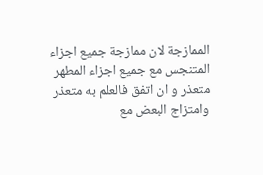الممازجة لان ممازجة جميع اجزاء المتنجس مع جميع اجزاء المطهر متعذر و ان اتفق فالعلم به متعذر وامتزاج البعض مع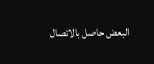البعض حاصل بالاتصال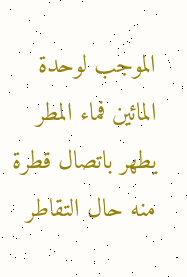الموجب لوحدة المائين فماء المطر يطهر باتصال قطرة منه حال التقاطر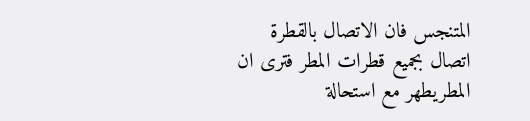المتنجس فان الاتصال بالقطرة اتصال بجميع قطرات المطر فترى ان المطريطهر مع استحالة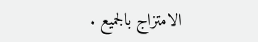الامتزاج بالجميع .